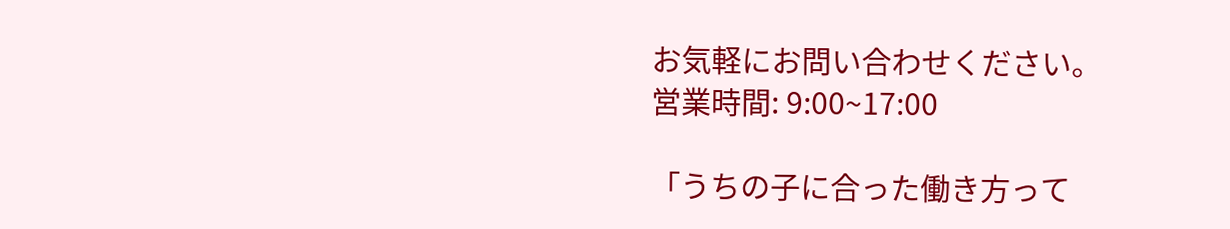お気軽にお問い合わせください。
営業時間: 9:00~17:00

「うちの子に合った働き方って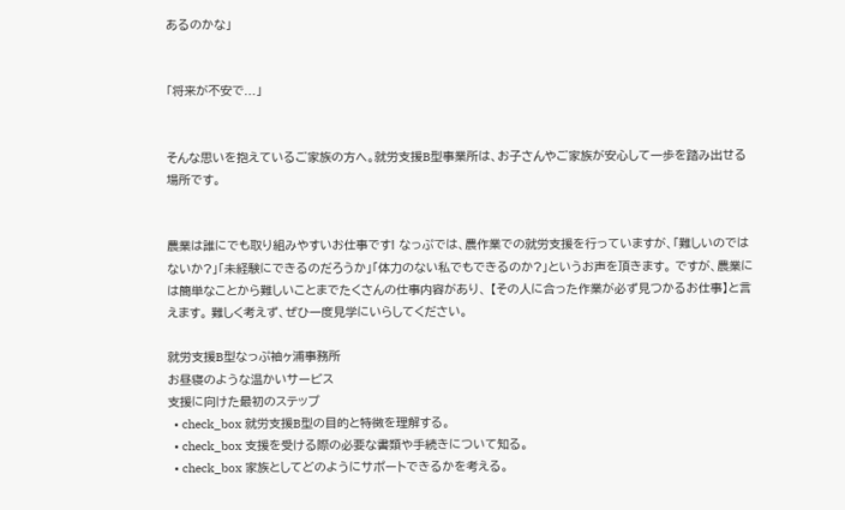あるのかな」


「将来が不安で...」


そんな思いを抱えているご家族の方へ。就労支援B型事業所は、お子さんやご家族が安心して一歩を踏み出せる場所です。


農業は誰にでも取り組みやすいお仕事です! なっぷでは、農作業での就労支援を行っていますが、「難しいのではないか?」「未経験にできるのだろうか」「体力のない私でもできるのか?」というお声を頂きます。 ですが、農業には簡単なことから難しいことまでたくさんの仕事内容があり、 【その人に合った作業が必ず見つかるお仕事】と言えます。 難しく考えず、ぜひ一度見学にいらしてください。

就労支援B型なっぷ袖ヶ浦事務所
お昼寝のような温かいサービス
支援に向けた最初のステップ
  • check_box 就労支援B型の目的と特徴を理解する。
  • check_box 支援を受ける際の必要な書類や手続きについて知る。
  • check_box 家族としてどのようにサポートできるかを考える。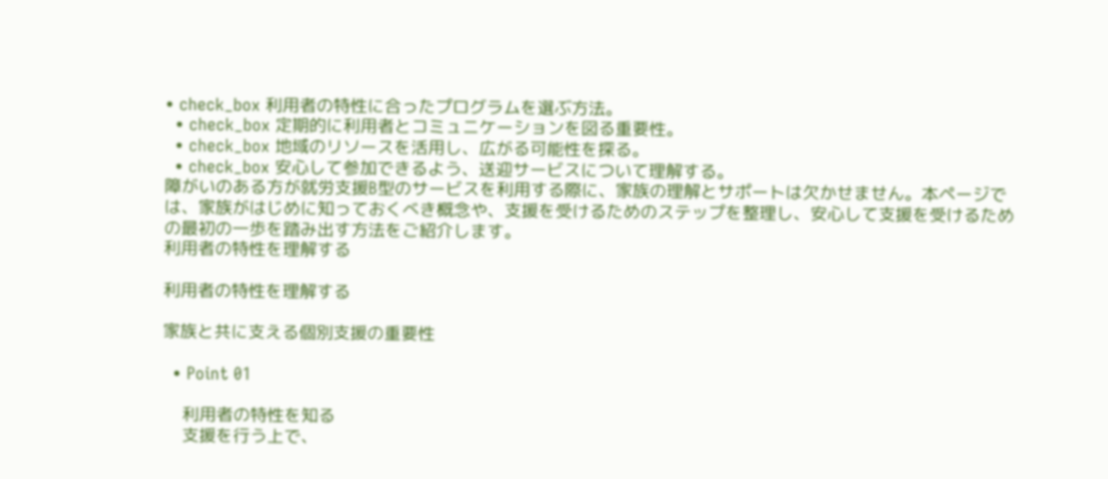• check_box 利用者の特性に合ったプログラムを選ぶ方法。
  • check_box 定期的に利用者とコミュニケーションを図る重要性。
  • check_box 地域のリソースを活用し、広がる可能性を探る。
  • check_box 安心して参加できるよう、送迎サービスについて理解する。
障がいのある方が就労支援B型のサービスを利用する際に、家族の理解とサポートは欠かせません。本ページでは、家族がはじめに知っておくべき概念や、支援を受けるためのステップを整理し、安心して支援を受けるための最初の一歩を踏み出す方法をご紹介します。
利用者の特性を理解する

利用者の特性を理解する

家族と共に支える個別支援の重要性

  • Point 01

    利用者の特性を知る
    支援を行う上で、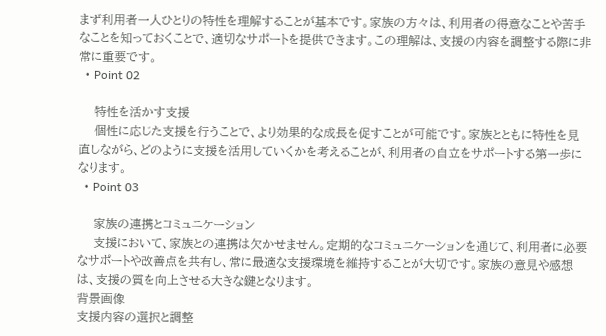まず利用者一人ひとりの特性を理解することが基本です。家族の方々は、利用者の得意なことや苦手なことを知っておくことで、適切なサポートを提供できます。この理解は、支援の内容を調整する際に非常に重要です。
  • Point 02

    特性を活かす支援
    個性に応じた支援を行うことで、より効果的な成長を促すことが可能です。家族とともに特性を見直しながら、どのように支援を活用していくかを考えることが、利用者の自立をサポートする第一歩になります。
  • Point 03

    家族の連携とコミュニケーション
    支援において、家族との連携は欠かせません。定期的なコミュニケーションを通じて、利用者に必要なサポートや改善点を共有し、常に最適な支援環境を維持することが大切です。家族の意見や感想は、支援の質を向上させる大きな鍵となります。
背景画像
支援内容の選択と調整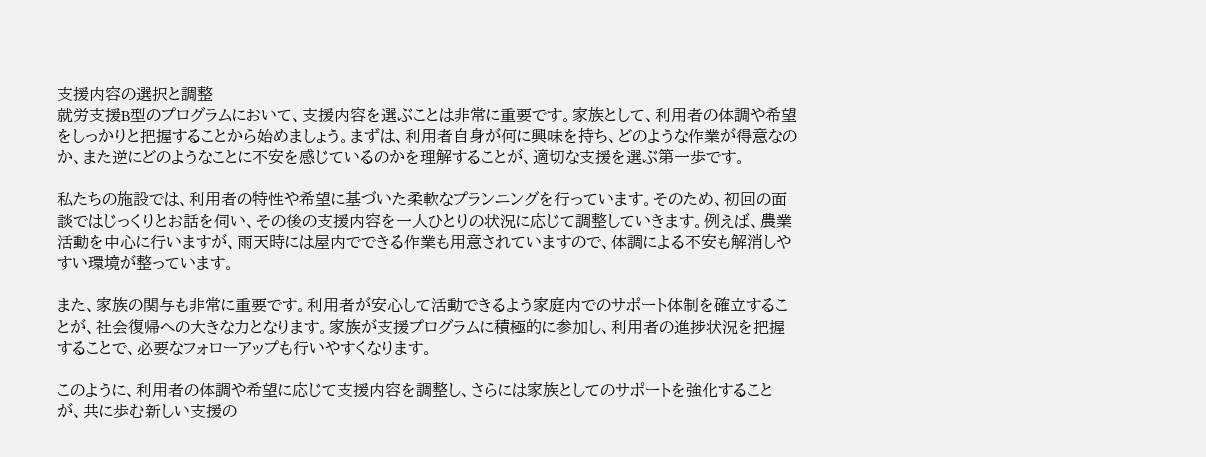支援内容の選択と調整
就労支援B型のプログラムにおいて、支援内容を選ぶことは非常に重要です。家族として、利用者の体調や希望をしっかりと把握することから始めましょう。まずは、利用者自身が何に興味を持ち、どのような作業が得意なのか、また逆にどのようなことに不安を感じているのかを理解することが、適切な支援を選ぶ第一歩です。

私たちの施設では、利用者の特性や希望に基づいた柔軟なプランニングを行っています。そのため、初回の面談ではじっくりとお話を伺い、その後の支援内容を一人ひとりの状況に応じて調整していきます。例えば、農業活動を中心に行いますが、雨天時には屋内でできる作業も用意されていますので、体調による不安も解消しやすい環境が整っています。

また、家族の関与も非常に重要です。利用者が安心して活動できるよう家庭内でのサポート体制を確立することが、社会復帰への大きな力となります。家族が支援プログラムに積極的に参加し、利用者の進捗状況を把握することで、必要なフォローアップも行いやすくなります。

このように、利用者の体調や希望に応じて支援内容を調整し、さらには家族としてのサポートを強化することが、共に歩む新しい支援の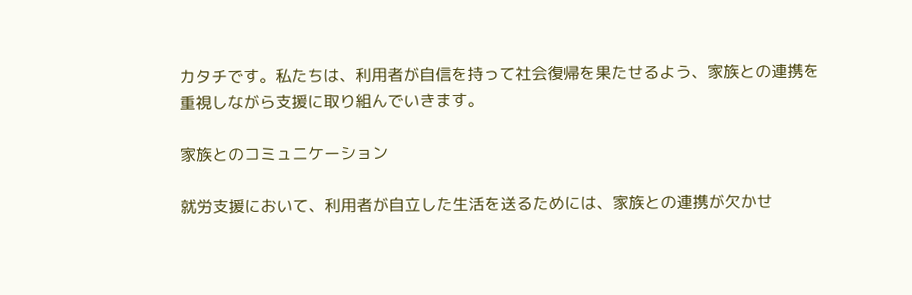カタチです。私たちは、利用者が自信を持って社会復帰を果たせるよう、家族との連携を重視しながら支援に取り組んでいきます。

家族とのコミュニケーション

就労支援において、利用者が自立した生活を送るためには、家族との連携が欠かせ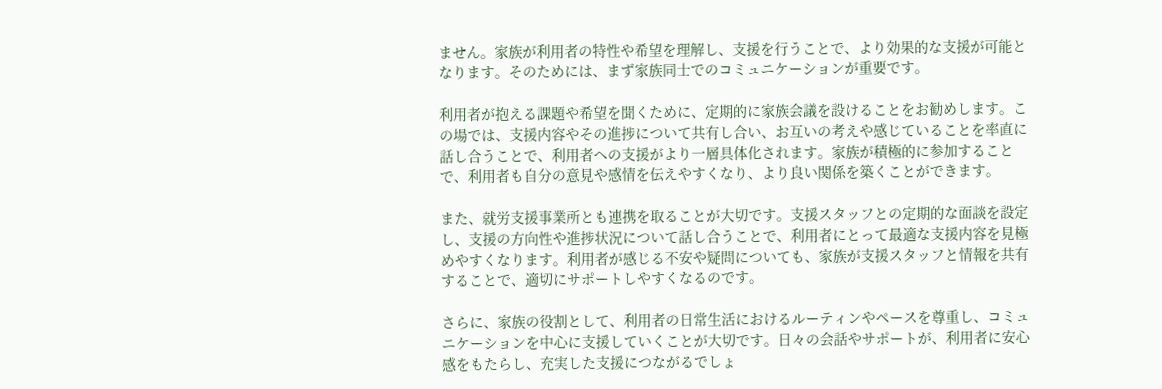ません。家族が利用者の特性や希望を理解し、支援を行うことで、より効果的な支援が可能となります。そのためには、まず家族同士でのコミュニケーションが重要です。

利用者が抱える課題や希望を聞くために、定期的に家族会議を設けることをお勧めします。この場では、支援内容やその進捗について共有し合い、お互いの考えや感じていることを率直に話し合うことで、利用者への支援がより一層具体化されます。家族が積極的に参加することで、利用者も自分の意見や感情を伝えやすくなり、より良い関係を築くことができます。

また、就労支援事業所とも連携を取ることが大切です。支援スタッフとの定期的な面談を設定し、支援の方向性や進捗状況について話し合うことで、利用者にとって最適な支援内容を見極めやすくなります。利用者が感じる不安や疑問についても、家族が支援スタッフと情報を共有することで、適切にサポートしやすくなるのです。

さらに、家族の役割として、利用者の日常生活におけるルーティンやペースを尊重し、コミュニケーションを中心に支援していくことが大切です。日々の会話やサポートが、利用者に安心感をもたらし、充実した支援につながるでしょ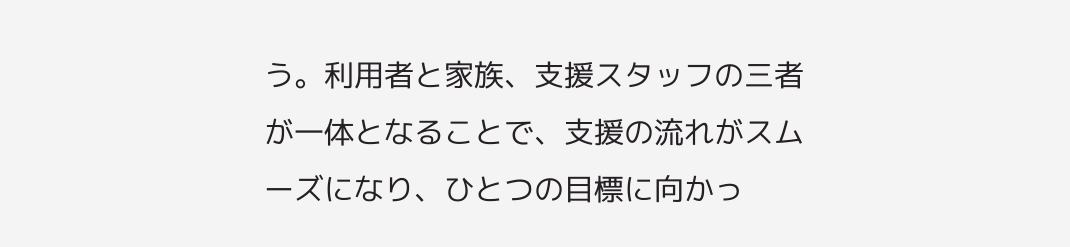う。利用者と家族、支援スタッフの三者が一体となることで、支援の流れがスムーズになり、ひとつの目標に向かっ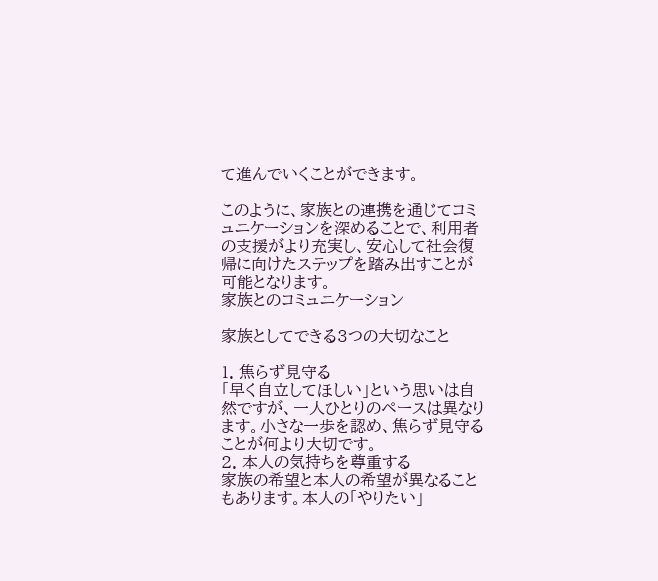て進んでいくことができます。

このように、家族との連携を通じてコミュニケーションを深めることで、利用者の支援がより充実し、安心して社会復帰に向けたステップを踏み出すことが可能となります。
家族とのコミュニケーション

家族としてできる3つの大切なこと

1. 焦らず見守る
「早く自立してほしい」という思いは自然ですが、一人ひとりのペースは異なります。小さな一歩を認め、焦らず見守ることが何より大切です。
2. 本人の気持ちを尊重する
家族の希望と本人の希望が異なることもあります。本人の「やりたい」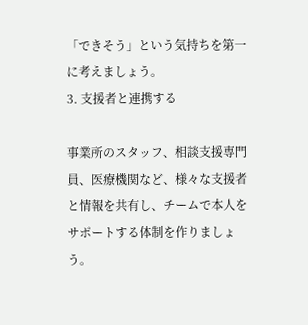「できそう」という気持ちを第一に考えましょう。
3. 支援者と連携する

事業所のスタッフ、相談支援専門員、医療機関など、様々な支援者と情報を共有し、チームで本人をサポートする体制を作りましょう。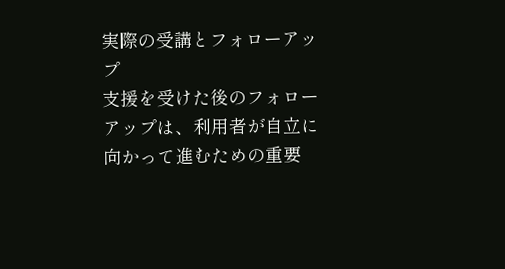実際の受講とフォローアップ
支援を受けた後のフォローアップは、利用者が自立に向かって進むための重要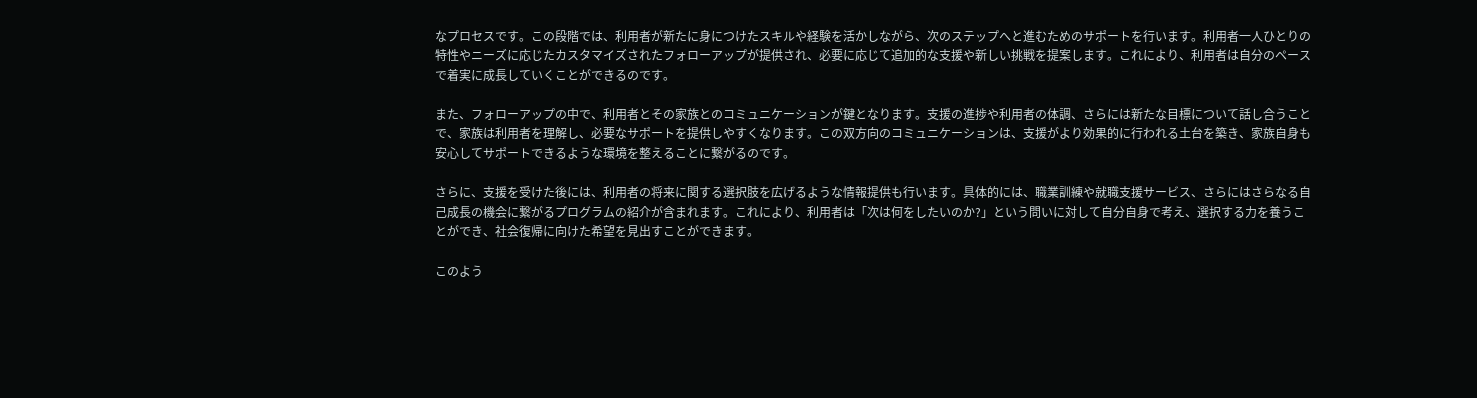なプロセスです。この段階では、利用者が新たに身につけたスキルや経験を活かしながら、次のステップへと進むためのサポートを行います。利用者一人ひとりの特性やニーズに応じたカスタマイズされたフォローアップが提供され、必要に応じて追加的な支援や新しい挑戦を提案します。これにより、利用者は自分のペースで着実に成長していくことができるのです。

また、フォローアップの中で、利用者とその家族とのコミュニケーションが鍵となります。支援の進捗や利用者の体調、さらには新たな目標について話し合うことで、家族は利用者を理解し、必要なサポートを提供しやすくなります。この双方向のコミュニケーションは、支援がより効果的に行われる土台を築き、家族自身も安心してサポートできるような環境を整えることに繋がるのです。

さらに、支援を受けた後には、利用者の将来に関する選択肢を広げるような情報提供も行います。具体的には、職業訓練や就職支援サービス、さらにはさらなる自己成長の機会に繋がるプログラムの紹介が含まれます。これにより、利用者は「次は何をしたいのか?」という問いに対して自分自身で考え、選択する力を養うことができ、社会復帰に向けた希望を見出すことができます。

このよう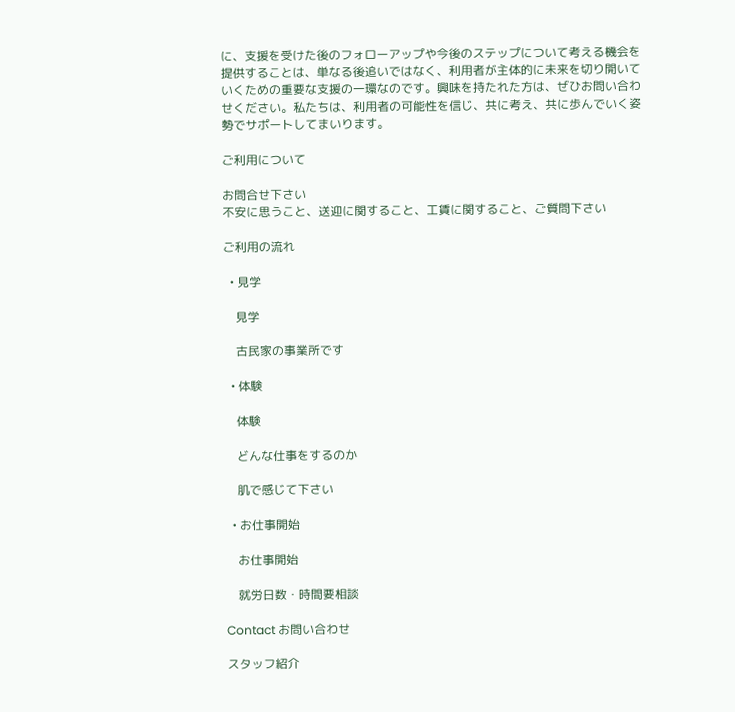に、支援を受けた後のフォローアップや今後のステップについて考える機会を提供することは、単なる後追いではなく、利用者が主体的に未来を切り開いていくための重要な支援の一環なのです。興味を持たれた方は、ぜひお問い合わせください。私たちは、利用者の可能性を信じ、共に考え、共に歩んでいく姿勢でサポートしてまいります。

ご利用について

お問合せ下さい
不安に思うこと、送迎に関すること、工賃に関すること、ご質問下さい

ご利用の流れ

  • 見学

    見学

    古民家の事業所です

  • 体験

    体験

    どんな仕事をするのか

    肌で感じて下さい

  • お仕事開始

    お仕事開始

    就労日数・時間要相談

Contact お問い合わせ

スタッフ紹介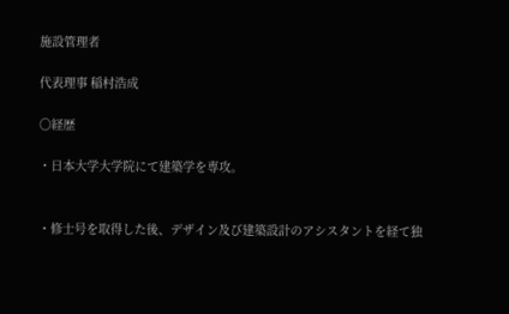施設管理者

代表理事 稲村浩成

〇経歴

・日本大学大学院にて建築学を専攻。


・修士号を取得した後、デザイン及び建築設計のアシスタントを経て独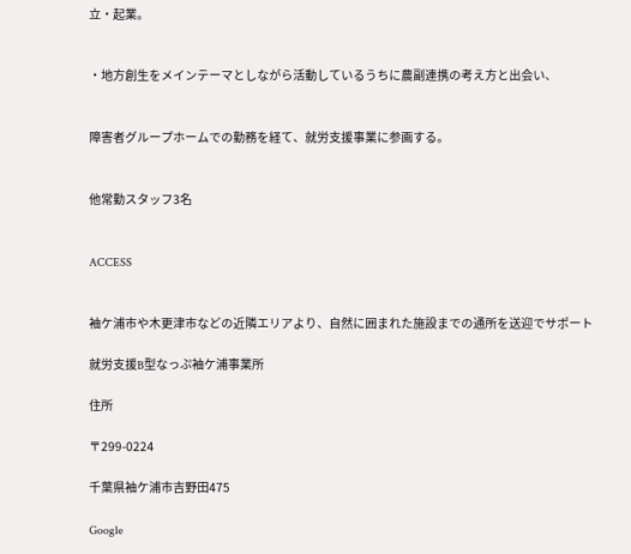立・起業。


・地方創生をメインテーマとしながら活動しているうちに農副連携の考え方と出会い、


障害者グループホームでの勤務を経て、就労支援事業に参画する。


他常勤スタッフ3名


ACCESS


袖ケ浦市や木更津市などの近隣エリアより、自然に囲まれた施設までの通所を送迎でサポート

就労支援B型なっぷ袖ケ浦事業所

住所

〒299-0224

千葉県袖ケ浦市吉野田475

Google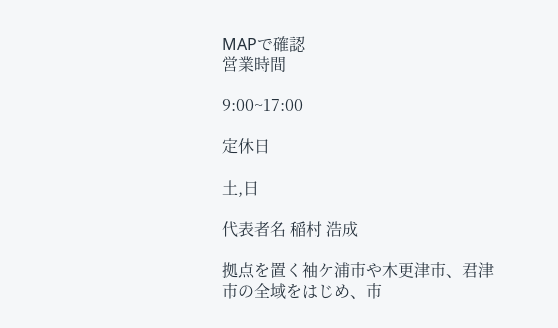MAPで確認
営業時間

9:00~17:00

定休日

土,日

代表者名 稲村 浩成

拠点を置く袖ケ浦市や木更津市、君津市の全域をはじめ、市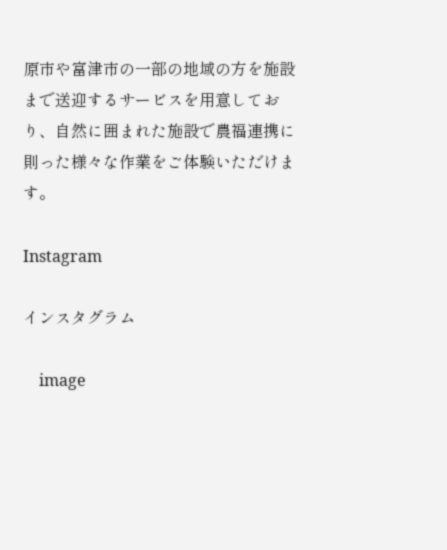原市や富津市の一部の地域の方を施設まで送迎するサービスを用意しており、自然に囲まれた施設で農福連携に則った様々な作業をご体験いただけます。

Instagram

インスタグラム

    image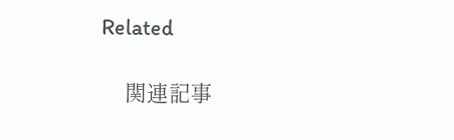Related

    関連記事